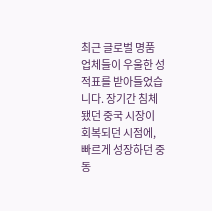최근 글로벌 명품 업체들이 우울한 성적표를 받아들었습니다. 장기간 침체됐던 중국 시장이 회복되던 시점에, 빠르게 성장하던 중동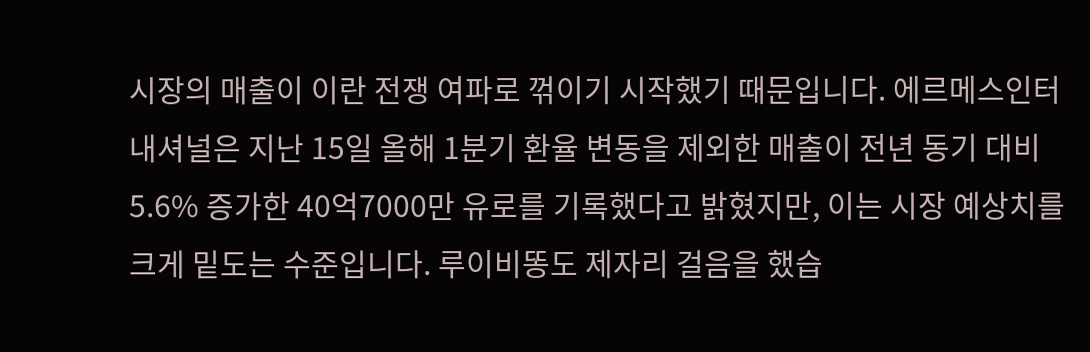시장의 매출이 이란 전쟁 여파로 꺾이기 시작했기 때문입니다. 에르메스인터내셔널은 지난 15일 올해 1분기 환율 변동을 제외한 매출이 전년 동기 대비 5.6% 증가한 40억7000만 유로를 기록했다고 밝혔지만, 이는 시장 예상치를 크게 밑도는 수준입니다. 루이비똥도 제자리 걸음을 했습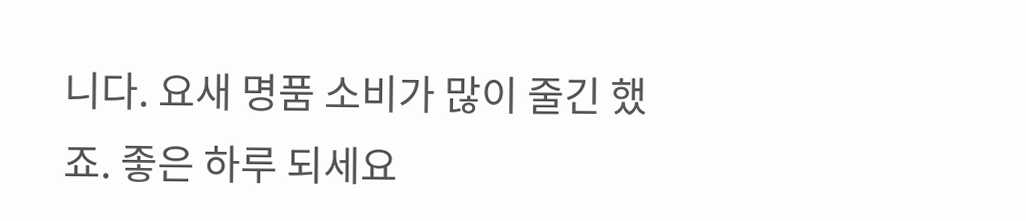니다. 요새 명품 소비가 많이 줄긴 했죠. 좋은 하루 되세요